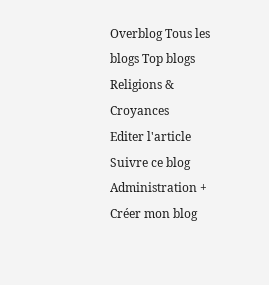Overblog Tous les blogs Top blogs Religions & Croyances
Editer l'article Suivre ce blog Administration + Créer mon blog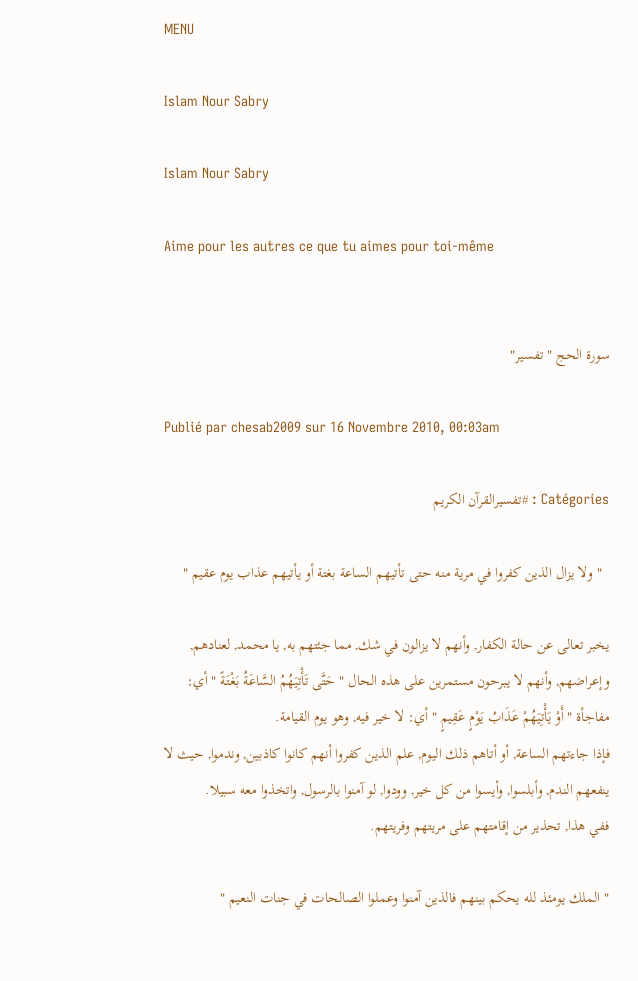MENU

Islam Nour Sabry

Islam Nour Sabry

Aime pour les autres ce que tu aimes pour toi-même


سورة الحج " تفسير"

Publié par chesab2009 sur 16 Novembre 2010, 00:03am

Catégories : #تفسيرالقرآن الكريم

  " ولا يزال الذين كفروا في مرية منه حتى تأتيهم الساعة بغتة أو يأتيهم عذاب يوم عقيم "

يخبر تعالى عن حالة الكفار, وأنهم لا يزالون في شك, مما جئتهم به, يا محمد, لعنادهم, وإعراضهم, وأنهم لا يبرحون مستمرين على هذه الحال " حَتَّى تَأْتِيَهُمُ السَّاعَةُ بَغْتَةً " أي: مفاجأة " أَوْ يَأْتِيَهُمْ عَذَابُ يَوْمٍ عَقِيمٍ " أي: لا خير فيه, وهو يوم القيامة.
فإذا جاءتهم الساعة, أو أتاهم ذلك اليوم, علم الذين كفروا أنهم كانوا كاذبين, وندموا, حيث لا ينفعهم الندم, وأبلسوا, وأيسوا من كل خير, وودوا, لو آمنوا بالرسول, واتخذوا معه سبيلا.
ففي هذا, تحذير من إقامتهم على مريتهم وفريتهم.

" الملك يومئذ لله يحكم بينهم فالذين آمنوا وعملوا الصالحات في جنات النعيم "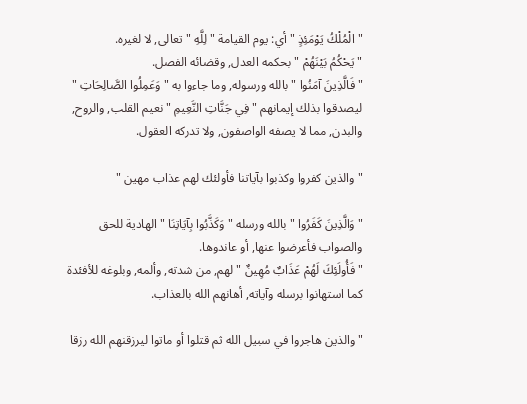" الْمُلْكُ يَوْمَئِذٍ " أي: يوم القيامة " لِلَّهِ " تعالى, لا لغيره.
" يَحْكُمُ بَيْنَهُمْ " بحكمه العدل, وقضائه الفصل.
" فَالَّذِينَ آمَنُوا " بالله ورسوله, وما جاءوا به " وَعَمِلُوا الصَّالِحَاتِ " ليصدقوا بذلك إيمانهم " فِي جَنَّاتِ النَّعِيمِ " نعيم القلب, والروح, والبدن, مما لا يصفه الواصفون, ولا تدركه العقول.

" والذين كفروا وكذبوا بآياتنا فأولئك لهم عذاب مهين "

" وَالَّذِينَ كَفَرُوا " بالله ورسله " وَكَذَّبُوا بِآيَاتِنَا " الهادية للحق والصواب فأعرضوا عنها, أو عاندوها.
" فَأُولَئِكَ لَهُمْ عَذَابٌ مُهِينٌ " لهم, من شدته, وألمه, وبلوغه للأفئدة كما استهانوا برسله وآياته, أهانهم الله بالعذاب.

" والذين هاجروا في سبيل الله ثم قتلوا أو ماتوا ليرزقنهم الله رزقا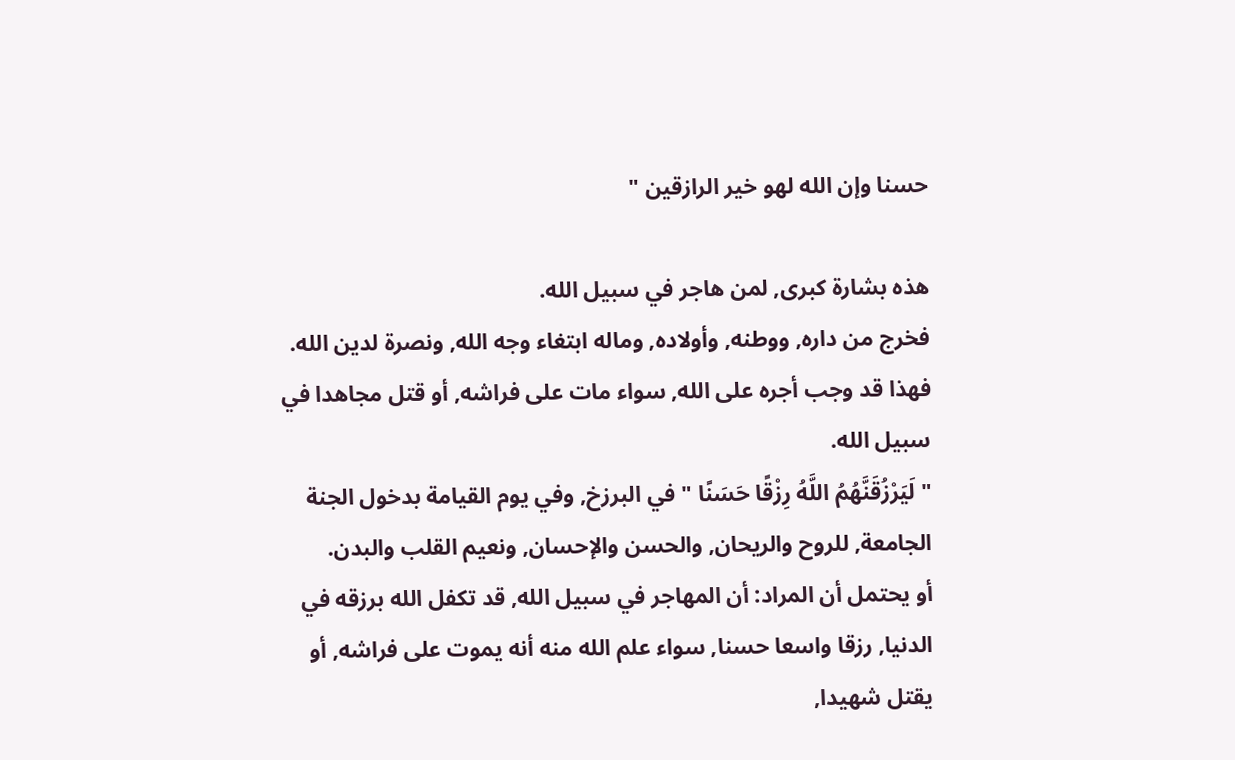حسنا وإن الله لهو خير الرازقين "

هذه بشارة كبرى, لمن هاجر في سبيل الله.
فخرج من داره, ووطنه, وأولاده, وماله ابتغاء وجه الله, ونصرة لدين الله.
فهذا قد وجب أجره على الله, سواء مات على فراشه, أو قتل مجاهدا في سبيل الله.
" لَيَرْزُقَنَّهُمُ اللَّهُ رِزْقًا حَسَنًا " في البرزخ, وفي يوم القيامة بدخول الجنة الجامعة, للروح والريحان, والحسن والإحسان, ونعيم القلب والبدن.
أو يحتمل أن المراد: أن المهاجر في سبيل الله, قد تكفل الله برزقه في الدنيا, رزقا واسعا حسنا, سواء علم الله منه أنه يموت على فراشه, أو يقتل شهيدا,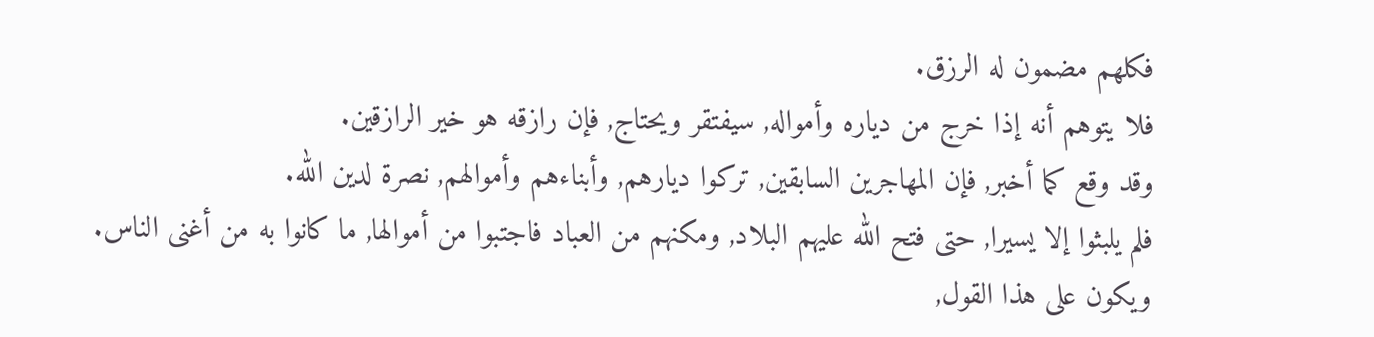فكلهم مضمون له الرزق.
فلا يتوهم أنه إذا خرج من دياره وأمواله, سيفتقر ويحتاج, فإن رازقه هو خير الرازقين.
وقد وقع كما أخبر, فإن المهاجرين السابقين, تركوا ديارهم, وأبناءهم وأموالهم, نصرة لدين الله.
فلم يلبثوا إلا يسيرا, حتى فتح الله عليهم البلاد, ومكنهم من العباد فاجتبوا من أموالها, ما كانوا به من أغنى الناس.
ويكون على هذا القول,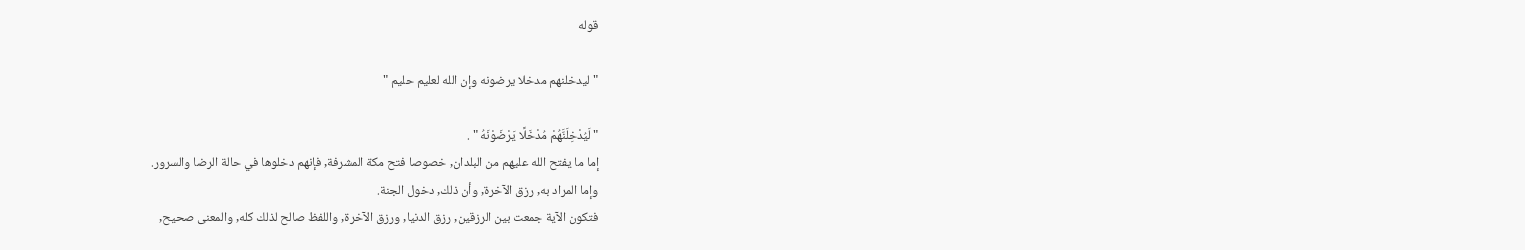قوله

" ليدخلنهم مدخلا يرضونه وإن الله لعليم حليم "

" لَيُدْخِلَنَّهُمْ مُدْخَلًا يَرْضَوْنَهُ " .
إما ما يفتح الله عليهم من البلدان, خصوصا فتح مكة المشرفة, فإنهم دخلوها في حالة الرضا والسرور.
وإما المراد به, رزق الآخرة, وأن ذلك, دخول الجنة.
فتكون الآية جمعت بين الرزقين, رزق الدنيا, ورزق الآخرة, واللفظ صالح لذلك كله, والمعنى صحيح,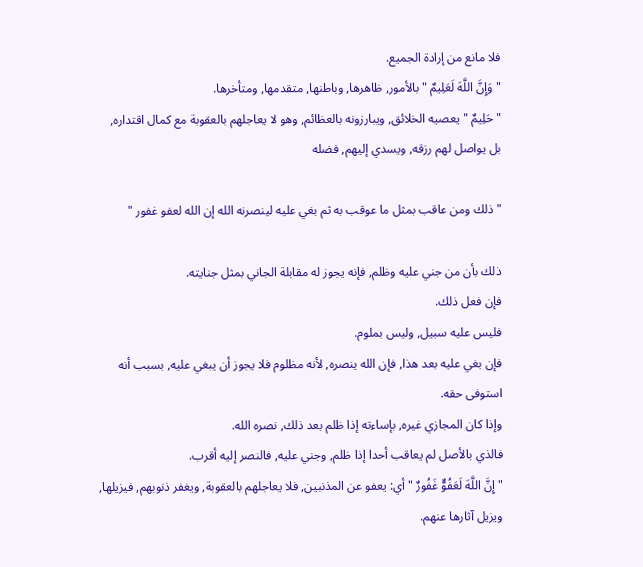فلا مانع من إرادة الجميع.
" وَإِنَّ اللَّهَ لَعَلِيمٌ " بالأمور, ظاهرها, وباطنها, متقدمها, ومتأخرها.
" حَلِيمٌ " يعصيه الخلائق, ويبارزونه بالعظائم, وهو لا يعاجلهم بالعقوبة مع كمال اقتداره, بل يواصل لهم رزقه, ويسدي إليهم, فضله

" ذلك ومن عاقب بمثل ما عوقب به ثم بغي عليه لينصرنه الله إن الله لعفو غفور "

ذلك بأن من جني عليه وظلم, فإنه يجوز له مقابلة الجاني بمثل جنايته.
فإن فعل ذلك.
فليس عليه سبيل, وليس بملوم.
فإن بغي عليه بعد هذا, فإن الله ينصره, لأنه مظلوم فلا يجوز أن يبغي عليه, بسبب أنه استوفى حقه.
وإذا كان المجازي غيره, بإساءته إذا ظلم بعد ذلك, نصره الله.
فالذي بالأصل لم يعاقب أحدا إذا ظلم, وجني عليه, فالنصر إليه أقرب.
" إِنَّ اللَّهَ لَعَفُوٌّ غَفُورٌ " أي: يعفو عن المذنبين, فلا يعاجلهم بالعقوبة, ويغفر ذنوبهم, فيزيلها, ويزيل آثارها عنهم.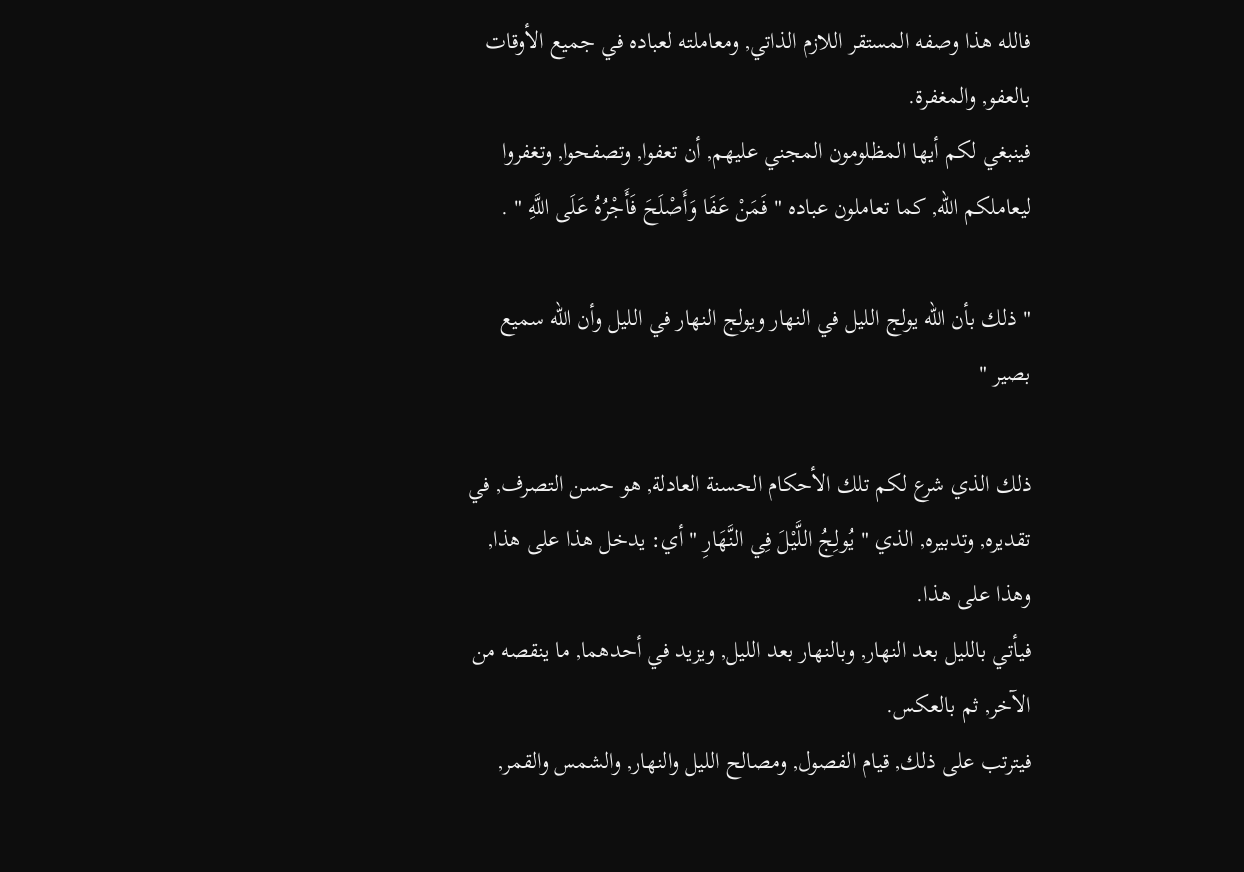فالله هذا وصفه المستقر اللازم الذاتي, ومعاملته لعباده في جميع الأوقات بالعفو, والمغفرة.
فينبغي لكم أيها المظلومون المجني عليهم, أن تعفوا, وتصفحوا, وتغفروا ليعاملكم الله, كما تعاملون عباده " فَمَنْ عَفَا وَأَصْلَحَ فَأَجْرُهُ عَلَى اللَّهِ " .

" ذلك بأن الله يولج الليل في النهار ويولج النهار في الليل وأن الله سميع بصير "

ذلك الذي شرع لكم تلك الأحكام الحسنة العادلة, هو حسن التصرف, في تقديره, وتدبيره, الذي " يُولِجُ اللَّيْلَ فِي النَّهَارِ " أي: يدخل هذا على هذا, وهذا على هذا.
فيأتي بالليل بعد النهار, وبالنهار بعد الليل, ويزيد في أحدهما, ما ينقصه من الآخر, ثم بالعكس.
فيترتب على ذلك, قيام الفصول, ومصالح الليل والنهار, والشمس والقمر,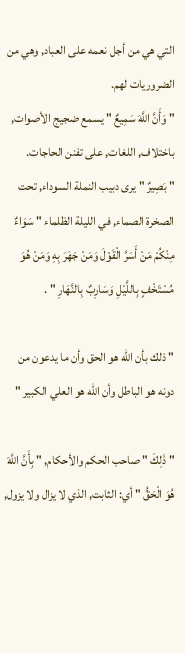التي هي من أجل نعمه على العباد, وهي من الضروريات لهم.
" وَأَنَّ اللَّهَ سَمِيعٌ " يسمع ضجيج الأصوات, باختلاف, اللغات, على تفنن الحاجات.
" بَصِيرٌ " يرى دبيب النملة السوداء, تحت الصخرة الصماء, في الليلة الظلماء " سَوَاءٌ مِنْكُمْ مَنْ أَسَرَّ الْقَوْلَ وَمَنْ جَهَرَ بِهِ وَمَنْ هُوَ مُسْتَخْفٍ بِاللَّيْلِ وَسَارِبٌ بِالنَّهَارِ " .

" ذلك بأن الله هو الحق وأن ما يدعون من دونه هو الباطل وأن الله هو العلي الكبير "

" ذَلِكَ " صاحب الحكم والأحكام, " بِأَنَّ اللَّهَ هُوَ الْحَقُّ " أي: الثابت, الذي لا يزال ولا يزول,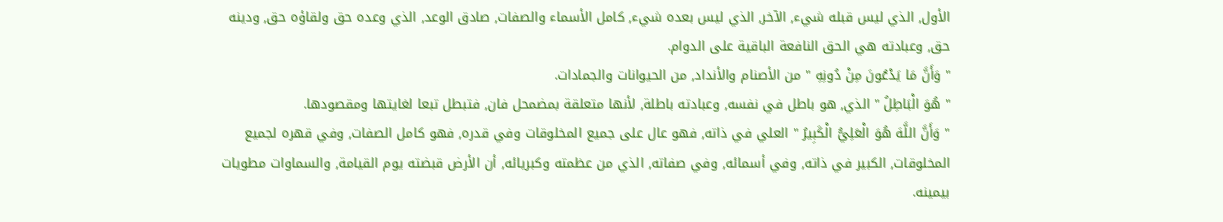الأول, الذي ليس قبله شيء, الآخر, الذي ليس بعده شيء, كامل الأسماء والصفات, صادق الوعد, الذي وعده حق ولقاؤه حق, ودينه حق, وعبادته هي الحق النافعة الباقية على الدوام.
" وَأَنَّ مَا يَدْعُونَ مِنْ دُونِهِ " من الأصنام والأنداد, من الحيوانات والجمادات.
" هُوَ الْبَاطِلُ " الذي, هو باطل في نفسه, وعبادته باطلة, لأنها متعلقة بمضمحل فان, فتبطل تبعا لغايتها ومقصودها.
" وَأَنَّ اللَّهَ هُوَ الْعَلِيُّ الْكَبِيرُ " العلي في ذاته, فهو عال على جميع المخلوقات وفي قدره, فهو كامل الصفات, وفي قهره لجميع المخلوقات, الكبير في ذاته, وفي أسمائه, وفي صفاته, الذي من عظمته وكبريائه, أن الأرض قبضته يوم القيامة, والسماوات مطويات بيمينه.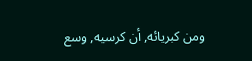ومن كبريائه, أن كرسيه, وسع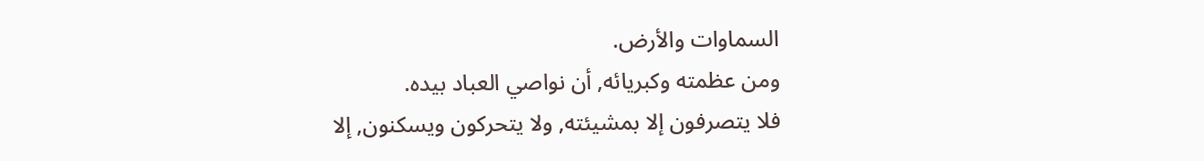السماوات والأرض.
ومن عظمته وكبريائه, أن نواصي العباد بيده.
فلا يتصرفون إلا بمشيئته, ولا يتحركون ويسكنون, إلا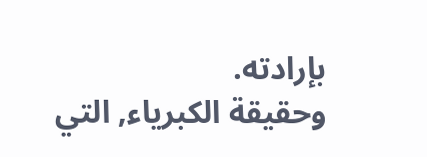بإرادته.
وحقيقة الكبرياء, التي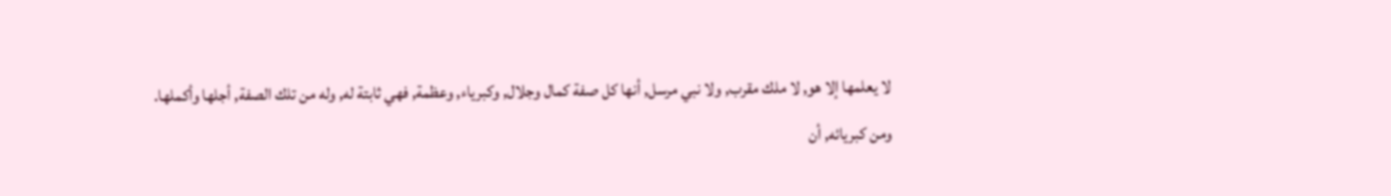لا يعلمها إلا هو, لا ملك مقرب, ولا نبي مرسل, أنها كل صفة كمال وجلال, وكبرياء, وعظمة, فهي ثابتة له, وله من تلك الصفة, أجلها وأكملها.
ومن كبريائه, أن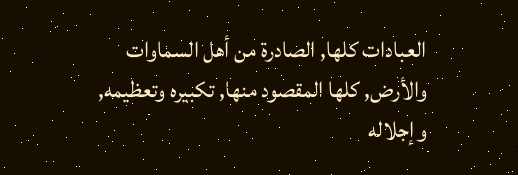العبادات كلها, الصادرة من أهل السماوات والأرض, كلها المقصود منها, تكبيره وتعظيمه, وإجلاله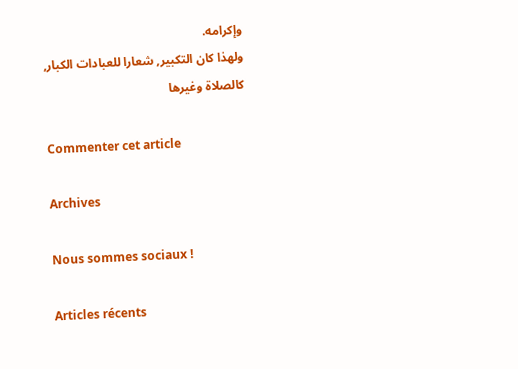وإكرامه.
ولهذا كان التكبير, شعارا للعبادات الكبار, كالصلاة وغيرها

Commenter cet article

Archives

Nous sommes sociaux !

Articles récents